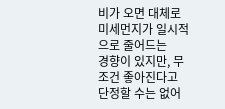비가 오면 대체로 미세먼지가 일시적으로 줄어드는
경향이 있지만, 무조건 좋아진다고 단정할 수는 없어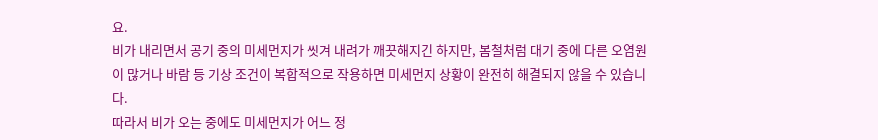요.
비가 내리면서 공기 중의 미세먼지가 씻겨 내려가 깨끗해지긴 하지만, 봄철처럼 대기 중에 다른 오염원이 많거나 바람 등 기상 조건이 복합적으로 작용하면 미세먼지 상황이 완전히 해결되지 않을 수 있습니다.
따라서 비가 오는 중에도 미세먼지가 어느 정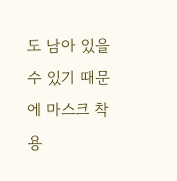도 남아 있을 수 있기 때문에 마스크 착용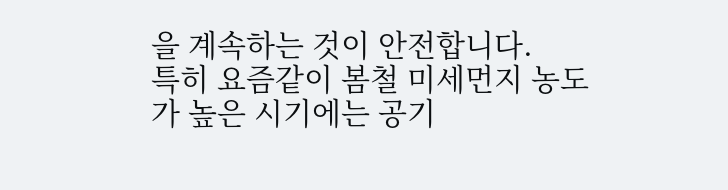을 계속하는 것이 안전합니다.
특히 요즘같이 봄철 미세먼지 농도가 높은 시기에는 공기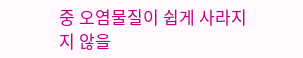중 오염물질이 쉽게 사라지지 않을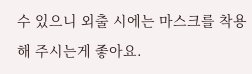수 있으니 외출 시에는 마스크를 착용해 주시는게 좋아요.